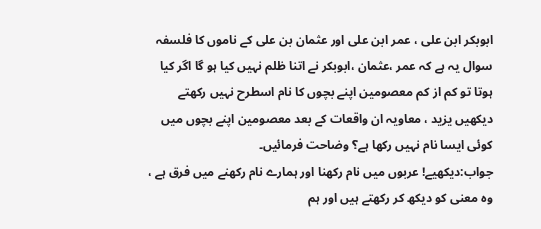ابوبکر ابن علی ، عمر ابن علی اور عثمان بن علی کے ناموں کا فلسفہ
سوال یہ ہے کہ عمر ،عثمان ،ابوبکر نے اتنا ظلم نہیں کیا ہو گا اگر کیا ہوتا تو کم از کم معصومین اپنے بچوں کا نام اسطرح نہیں رکھتے دیکھیں یزید ، معاویہ ان واقعات کے بعد معصومین اپنے بچوں میں کوئی ایسا نام نہیں رکھا ہے؟ وضاحت فرمائیں۔
جواب:دیکھیے! عربوں میں نام رکھنا اور ہمارے نام‌ رکھنے میں فرق ہے ، وہ معنی کو دیکھ کر رکھتے ہیں اور ہم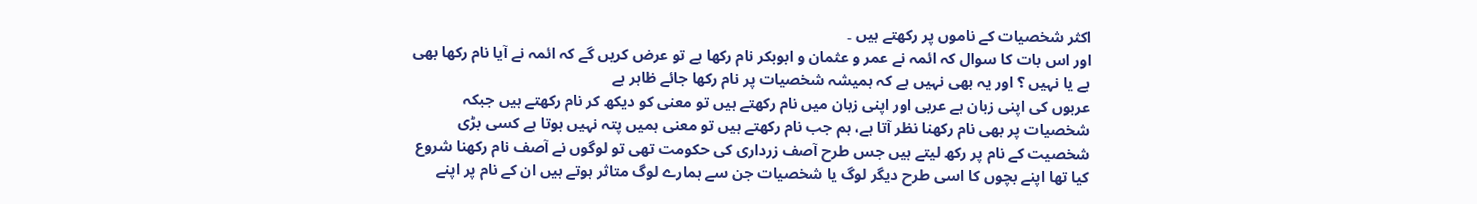اکثر شخصیات کے ناموں پر رکھتے ہیں ۔
اور اس بات کا سوال کہ ائمہ نے عمر و عثمان و ابوبکر نام رکھا ہے تو عرض کریں گے کہ ائمہ نے آیا نام رکھا بھی ہے یا نہیں ؟ اور یہ بھی نہیں ہے کہ ہمیشہ شخصیات پر نام رکھا جائے ظاہر ہے
عربوں کی اپنی زبان ہے عربی اور اپنی زبان میں نام رکھتے ہیں تو معنی کو دیکھ کر نام رکھتے ہیں جبکہ شخصیات پر بھی نام رکھنا نظر آتا ہے، ہم جب نام رکھتے ہیں تو معنی ہمیں پتہ نہیں ہوتا ہے کسی بڑی شخصیت کے نام پر رکھ لیتے ہیں جس طرح آصف زرداری کی حکومت تھی تو لوگوں نے آصف نام رکھنا شروع کیا تھا اپنے بچوں کا اسی طرح دیگر لوگ یا شخصیات جن سے ہمارے لوگ متاثر ہوتے ہیں ان کے نام پر اپنے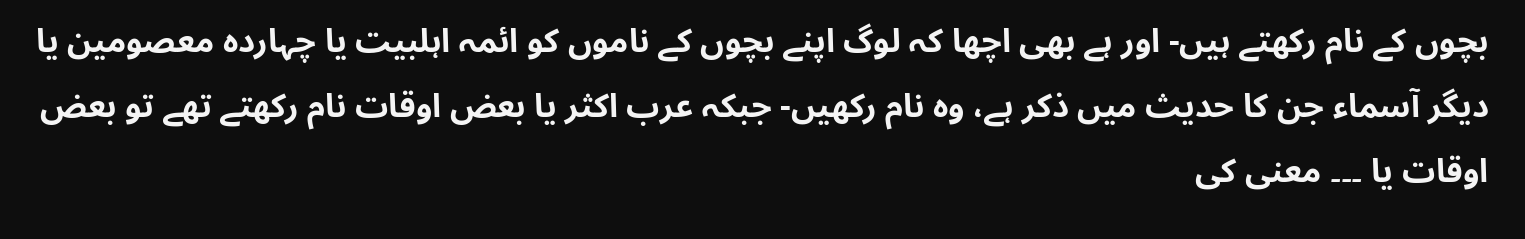بچوں کے نام رکھتے ہیں- اور ہے بھی اچھا کہ لوگ اپنے بچوں کے ناموں کو ائمہ اہلبیت یا چہاردہ معصومین یا دیگر آسماء جن کا حدیث میں ذکر ہے، وہ نام رکھیں- جبکہ عرب اکثر یا بعض اوقات نام رکھتے تھے تو بعض اوقات یا ۔۔۔ معنی کی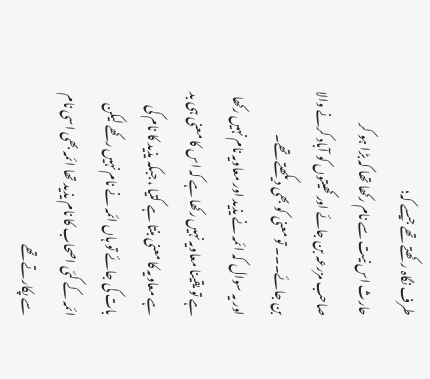طرف نگاہ رکھتے تھے جیسے کہ؛
حارث اس نیت سے نام رکھا تھا کہ بڑا ہو کر صاحب مزرعہ بن جائے اور کھیتوں کو آباد کرنے والا بن جائے۔۔۔ تو معنی کو بھی دیکھتے تھے۔
اور یہ سوال کہ ائمہ نے یذید اور معاویہ نام نہیں رکھا ہے تو یقینا معاویہ نہیں رکھا ہے کہ اس کا معنی ہی بد ہے معاویہ کا معنی بنتا ہے کتیا ، جبکہ یذید کا نام کی بات کی جائے تو ہاں ائمہ نے نام نہیں رکھے لیکن ائمہ کے کئی اصحاب کا نام یذید تھا ائمہ بھی اسی نام سے پکارتے تھے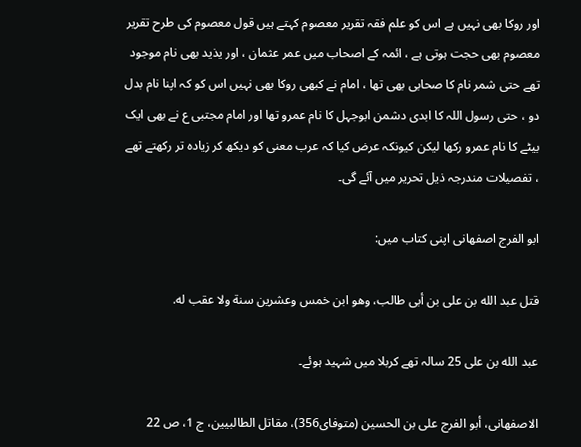اور روکا بھی نہیں ہے اس کو علم فقہ تقریر معصوم کہتے ہیں قول معصوم کی طرح تقریر معصوم بھی حجت ہوتی ہے ، ائمہ کے اصحاب میں عمر عثمان ، اور یذید بھی نام موجود تھے حتی شمر نام کا صحابی بھی تھا ، امام نے کبھی روکا بھی نہیں اس کو کہ اپنا نام بدل دو ، حتی رسول اللہ کا ابدی دشمن ابوجہل کا نام عمرو تھا اور امام مجتبی ع نے بھی ایک بیٹے کا نام عمرو رکھا لیکن کیونکہ عرض کیا کہ عرب معنی کو دیکھ کر زیادہ تر رکھتے تھے ، تفصیلات مندرجہ ذیل تحریر میں آئے گی۔

ابو الفرج اصفهانی اپنی کتاب میں:

قتل عبد الله بن علی بن أبی طالب، وهو ابن خمس وعشرین سنة ولا عقب له.

عبد الله بن علی 25 سالہ تھے کربلا میں شہید ہوئے۔

الاصفهانی، أبو الفرج علی بن الحسین (متوفای356)، مقاتل الطالبیین، ج 1، ص 22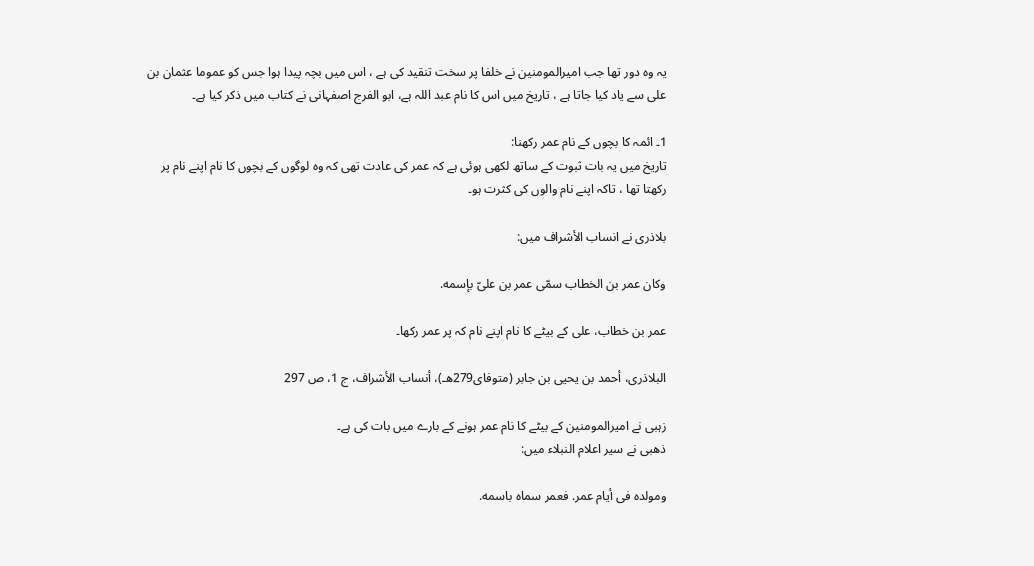یہ وہ دور تھا جب امیرالمومنین نے خلفا پر سخت تنقید کی ہے ، اس میں بچہ پیدا ہوا جس کو عموما عثمان بن علی سے یاد کیا جاتا ہے ، تاریخ میں اس کا نام عبد اللہ ہے، ابو الفرج اصفہانی نے کتاب میں ذکر کیا ہے۔

1۔ ائمہ کا بچوں کے نام عمر رکھنا:
تاریخ میں یہ بات ثبوت کے ساتھ لکھی ہوئی ہے کہ عمر کی عادت تھی کہ وہ لوگوں کے بچوں کا نام اپنے نام پر رکھتا تھا ، تاکہ اپنے نام والوں کی کثرت ہو۔

بلاذری نے انساب الأشراف میں:

وکان عمر بن الخطاب سمّی عمر بن علیّ بإسمه.

عمر بن خطاب، علی کے بیٹے کا نام اپنے نام کہ پر عمر رکھا۔

البلاذری، أحمد بن یحیی بن جابر (متوفای279هـ)، أنساب الأشراف، ج 1، ص 297

زہبی نے امیرالمومنین کے بیٹے کا نام عمر ہونے کے بارے میں بات کی ہے۔
ذهبی نے سیر اعلام النبلاء میں:

ومولده فی أیام عمر. فعمر سماه باسمه.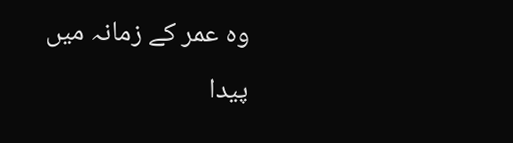وہ عمر کے زمانہ میں پیدا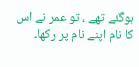ہوگئے تھے ، تو عمر نے اس کا نام اپنے نام پر رکھا۔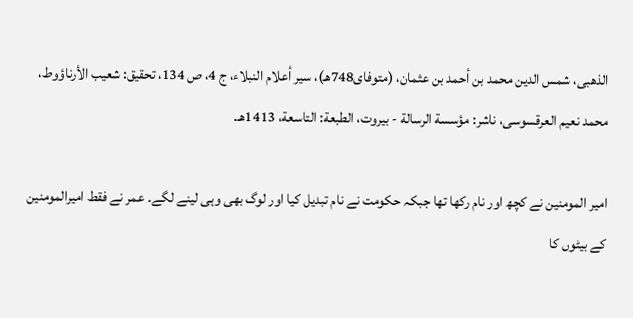الذهبی، شمس الدین محمد بن أحمد بن عثمان، (متوفای748هـ)، سیر أعلام النبلاء، ج 4، ص 134، تحقیق: شعیب الأرناؤوط، محمد نعیم العرقسوسی، ناشر: مؤسسة الرسالة - بیروت، الطبعة: التاسعة، 1413هـ.

امیر المومنین نے کچھ اور نام رکھا تھا جبکہ حکومت نے نام تبدیل کیا اور لوگ بھی وہی لینے لگے۔ عمر نے فقط امیرالمومنین کے بیٹوں کا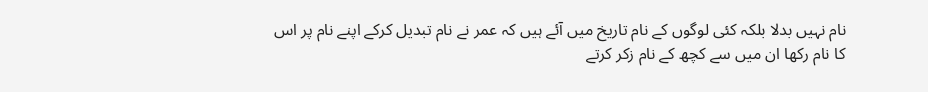نام نہیں بدلا بلکہ کئی لوگوں کے نام تاریخ میں آئے ہیں کہ عمر نے نام تبدیل کرکے اپنے نام پر اس کا نام رکھا ان میں سے کچھ کے نام زکر کرتے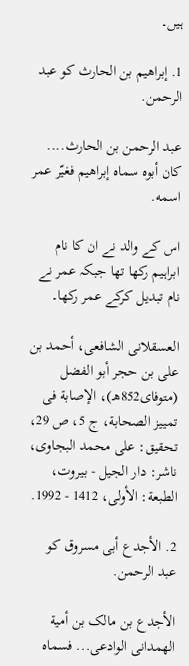ہیں۔

1. إبراهیم بن الحارث کو عبد الرحمن.

عبد الرحمن بن الحارث.... کان أبوه سماه إبراهیم فغیّر عمر اسمه.

اس کے والد نے ان کا نام ابراہیم رکھا تھا جبکہ عمر نے نام تبدیل کرکے عمر رکھا۔

العسقلانی الشافعی، أحمد بن علی بن حجر أبو الفضل (متوفای852هـ)، الإصابة فی تمییز الصحابة، ج 5، ص 29، تحقیق: علی محمد البجاوی، ناشر: دار الجیل - بیروت، الطبعة: الأولی، 1412 - 1992.

2. الأجدع أبی مسروق کو عبد الرحمن.

الأجدع بن مالک بن أمیة الهمدانی الوادعی... فسماه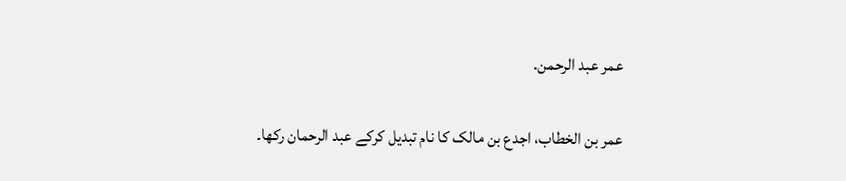عمر عبد الرحمن.

عمر بن الخطاب، اجدع بن مالک کا نام تبدیل کرکے عبد الرحمان رکھا۔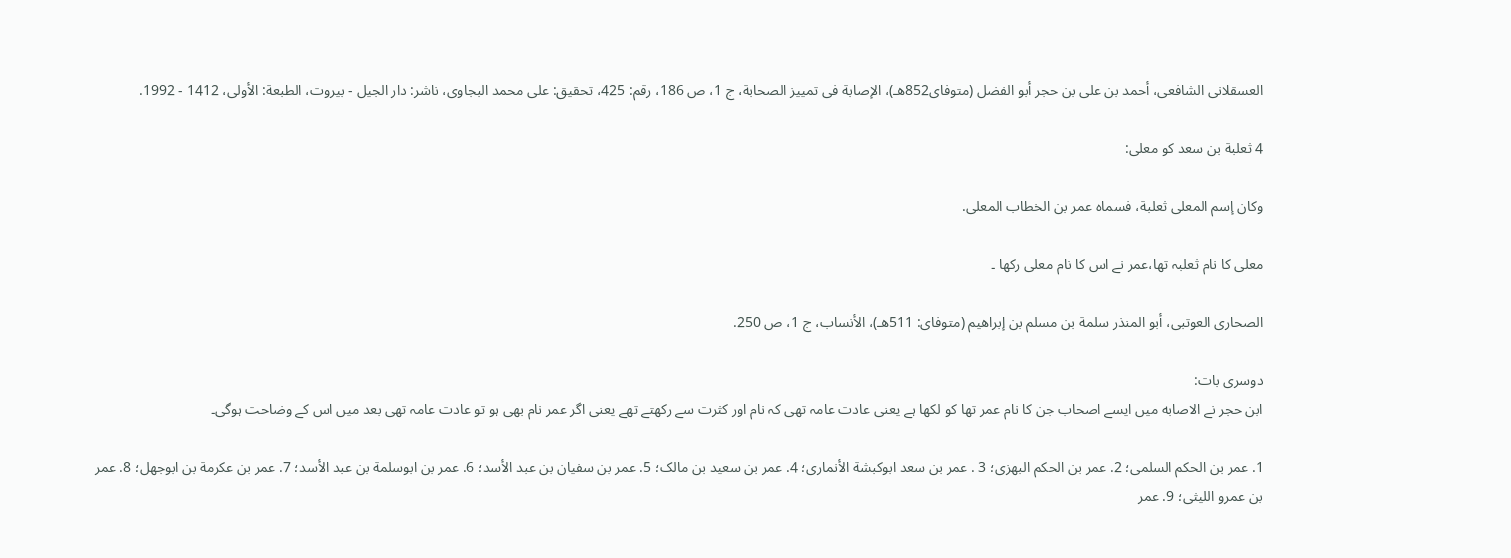العسقلانی الشافعی، أحمد بن علی بن حجر أبو الفضل (متوفای852هـ)، الإصابة فی تمییز الصحابة، ج 1، ص 186، رقم: 425، تحقیق: علی محمد البجاوی، ناشر: دار الجیل - بیروت، الطبعة: الأولی، 1412 - 1992.

4 ثعلبة بن سعد کو معلی:

وکان إسم المعلی ثعلبة، فسماه عمر بن الخطاب المعلی.

معلی کا نام ثعلبہ تھا،عمر نے اس کا نام معلی رکھا ۔

الصحاری العوتبی، أبو المنذر سلمة بن مسلم بن إبراهیم (متوفای: 511هـ)، الأنساب، ج 1، ص 250.

دوسری بات:
ابن حجر نے الاصابه میں ایسے اصحاب جن کا نام عمر تھا کو لکھا ہے یعنی عادت عامہ تھی کہ نام اور کثرت سے رکھتے تھے یعنی اگر عمر نام بھی ہو تو عادت عامہ تھی بعد میں اس کے وضاحت ہوگی۔

1. عمر بن الحکم السلمی؛ 2. عمر بن الحکم البهزی؛ 3 . عمر بن سعد ابوکبشة الأنماری؛ 4. عمر بن سعید بن مالک؛ 5. عمر بن سفیان بن عبد الأسد؛ 6. عمر بن ابوسلمة بن عبد الأسد؛ 7. عمر بن عکرمة بن ابوجهل؛ 8. عمر بن عمرو اللیثی؛ 9. عمر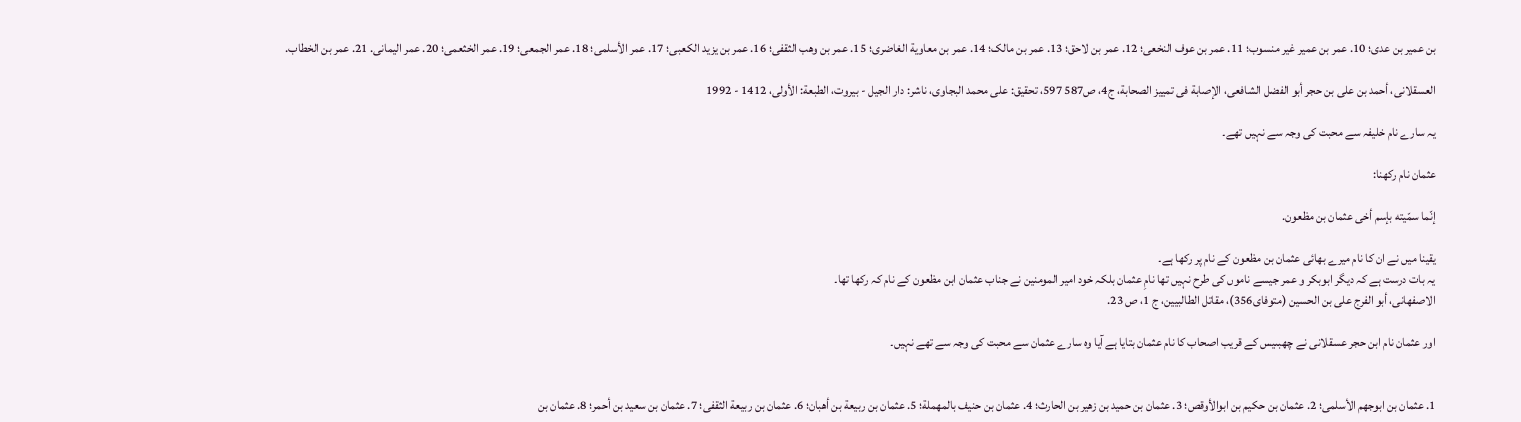بن عمیر بن عدی؛ 10. عمر بن عمیر غیر منسوب؛ 11. عمر بن عوف النخعی؛ 12. عمر بن لاحق؛ 13. عمر بن مالک؛ 14. عمر بن معاویة الغاضری؛ 15. عمر بن وهب الثقفی؛ 16. عمر بن یزید الکعبی؛ 17. عمر الأسلمی؛ 18. عمر الجمعی؛ 19. عمر الخثعمی؛ 20. عمر الیمانی. 21. عمر بن الخطاب.

العسقلانی، أحمد بن علی بن حجر أبو الفضل الشافعی، الإصابة فی تمییز الصحابة، ج4، ص587 597، تحقیق: علی محمد البجاوی، ناشر: دار الجیل - بیروت، الطبعة: الأولی، 1412 - 1992

یہ سارے نام خلیفہ سے محبت کی وجہ سے نہیں تھے۔

عثمان نام رکھنا:

إنّما سمّیته بإسم أخی عثمان بن مظعون.

یقینا میں نے ان کا نام میرے بھائی عثمان بن مظعون کے نام پر رکھا ہے۔
یہ بات درست ہے کہ دیگر ابوبکر و عمر جیسے ناموں کی طرح نہیں تھا نامِ عثمان بلکہ خود امیر المومنین نے جناب عثمان ابن مظعون کے نام کہ رکھا تھا۔
الاصفهانی، أبو الفرج علی بن الحسین (متوفای356)، مقاتل الطالبیین، ج 1، ص 23.

اور عثمان نام ابن حجر عسقلانی نے چھبںیس کے قریب اصحاب کا نام عثمان بتایا ہے آیا وہ سارے عثمان سے محبت کی وجہ سے تھے نہیں۔


1. عثمان بن ابوجهم الأسلمی؛ 2. عثمان بن حکیم بن ابوالأوقص؛ 3. عثمان بن حمید بن زهیر بن الحارث؛ 4. عثمان بن حنیف بالمهملة؛ 5. عثمان بن ربیعة بن أهبان؛ 6. عثمان بن ربیعة الثقفی؛ 7. عثمان بن سعید بن أحمر؛ 8. عثمان بن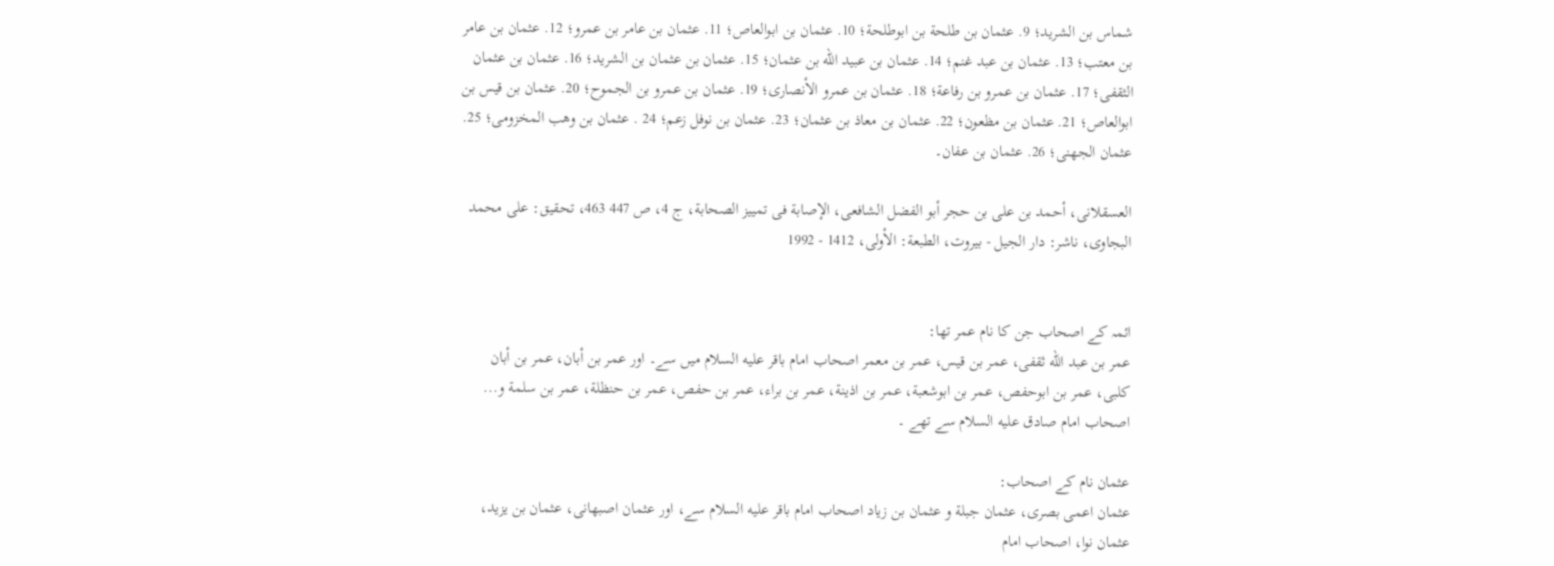شماس بن الشرید؛ 9. عثمان بن طلحة بن ابوطلحة؛ 10. عثمان بن ابوالعاص؛ 11. عثمان بن عامر بن عمرو؛ 12. عثمان بن عامر بن معتب؛ 13. عثمان بن عبد غنم؛ 14. عثمان بن عبید الله بن عثمان؛ 15. عثمان بن عثمان بن الشرید؛ 16. عثمان بن عثمان الثقفی؛ 17. عثمان بن عمرو بن رفاعة؛ 18. عثمان بن عمرو الأنصاری؛ 19. عثمان بن عمرو بن الجموح؛ 20. عثمان بن قیس بن ابوالعاص؛ 21. عثمان بن مظعون؛ 22. عثمان بن معاذ بن عثمان؛ 23. عثمان بن نوفل زعم؛ 24 . عثمان بن وهب المخزومی؛ 25. عثمان الجهنی؛ 26. عثمان بن عفان۔

العسقلانی، أحمد بن علی بن حجر أبو الفضل الشافعی، الإصابة فی تمییز الصحابة، ج 4، ص 447 463، تحقیق: علی محمد البجاوی، ناشر: دار الجیل - بیروت، الطبعة: الأولی، 1412 - 1992


ائمہ کے اصحاب جن کا نام عمر تھا:
عمر بن عبد اللّه ثقفی، عمر بن قیس، عمر بن معمر اصحاب امام باقر علیه السلام میں سے۔ اور عمر بن أبان، عمر بن أبان کلبی، عمر بن ابوحفص، عمر بن ابوشعبة، عمر بن اذینة، عمر بن براء، عمر بن حفص، عمر بن حنظلة، عمر بن سلمة و... اصحاب امام صادق علیه السلام سے تھے ۔

عثمان نام کے اصحاب:
عثمان اعمی بصری، عثمان جبلة و عثمان بن زیاد اصحاب امام باقر علیه السلام سے، اور عثمان اصبهانی، عثمان بن یزید، عثمان نوا، اصحاب امام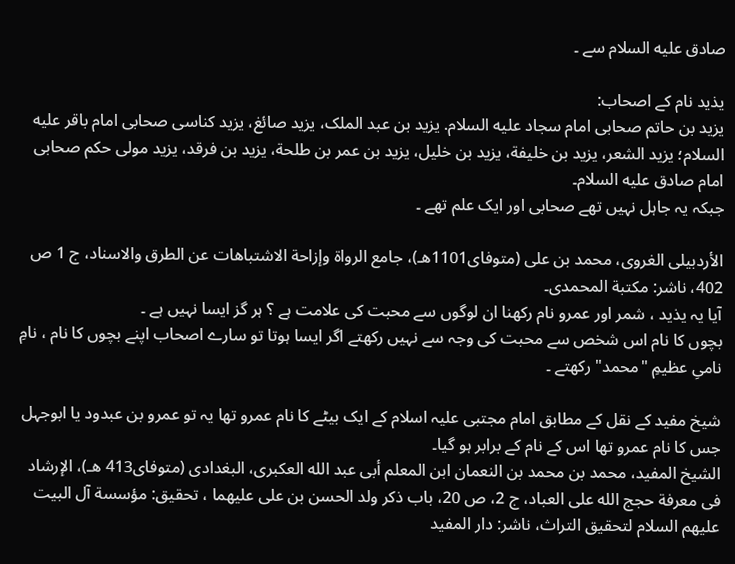صادق علیه السلام سے ۔

یذید نام کے اصحاب:
یزید بن حاتم صحابی امام سجاد علیه السلام. یزید بن عبد الملک، یزید صائغ، یزید کناسی صحابی امام باقر علیه السلام؛ یزید الشعر، یزید بن خلیفة، یزید بن خلیل، یزید بن عمر بن طلحة، یزید بن فرقد، یزید مولی حکم صحابی امام صادق علیه السلام۔
جبکہ یہ جاہل نہیں تھے صحابی اور ایک علم تھے ۔

الأردبیلی الغروی، محمد بن علی (متوفای1101هـ)، جامع الرواة وإزاحة الاشتباهات عن الطرق والاسناد، ج 1 ص 402، ناشر: مکتبة المحمدی۔
آیا یہ یذید ، شمر اور عمرو نام رکھنا ان لوگوں سے محبت کی علامت ہے ؟ ہر گز ایسا نہیں ہے ۔
بچوں کا نام اس شخص سے محبت کی وجہ سے نہیں رکھتے اگر ایسا ہوتا تو سارے اصحاب اپنے بچوں کا نام ، نامِ نامیِ عظیمِ "محمد" رکھتے ۔

شیخ مفید کے نقل کے مطابق امام مجتبی علیہ اسلام کے ایک بیٹے کا نام عمرو تھا یہ تو عمرو بن عبدود یا ابوجہل جس کا نام عمرو تھا اس کے نام کے برابر ہو گیا۔
الشیخ المفید، محمد بن محمد بن النعمان ابن المعلم أبی عبد الله العکبری، البغدادی (متوفای413 هـ)، الإرشاد فی معرفة حجج الله علی العباد، ج 2، ص 20، باب ذکر ولد الحسن بن علی علیهما ، تحقیق: مؤسسة آل البیت علیهم السلام لتحقیق التراث، ناشر: دار المفید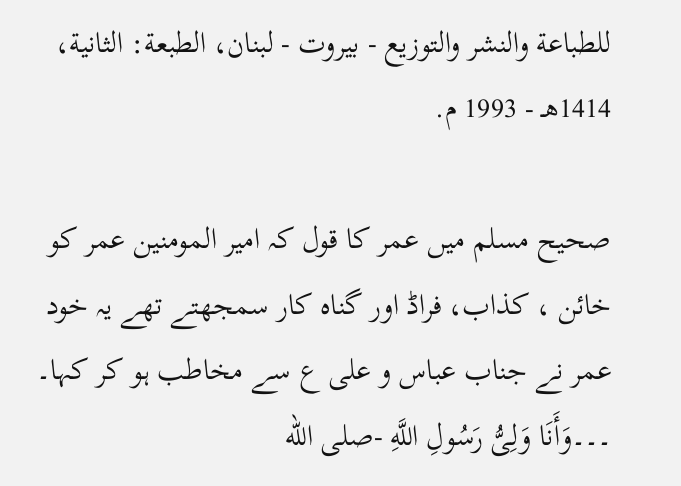للطباعة والنشر والتوزیع - بیروت - لبنان، الطبعة: الثانیة، 1414هـ - 1993 م.

صحیح مسلم میں عمر کا قول کہ امیر المومنین عمر کو خائن ، کذاب، فراڈ اور گناہ کار سمجھتے تھے یہ خود عمر نے جناب عباس و علی ع سے مخاطب ہو کر کہا‌۔
۔۔۔وَأَنَا وَلِیُّ رَسُولِ اللَّهِ -صلی الله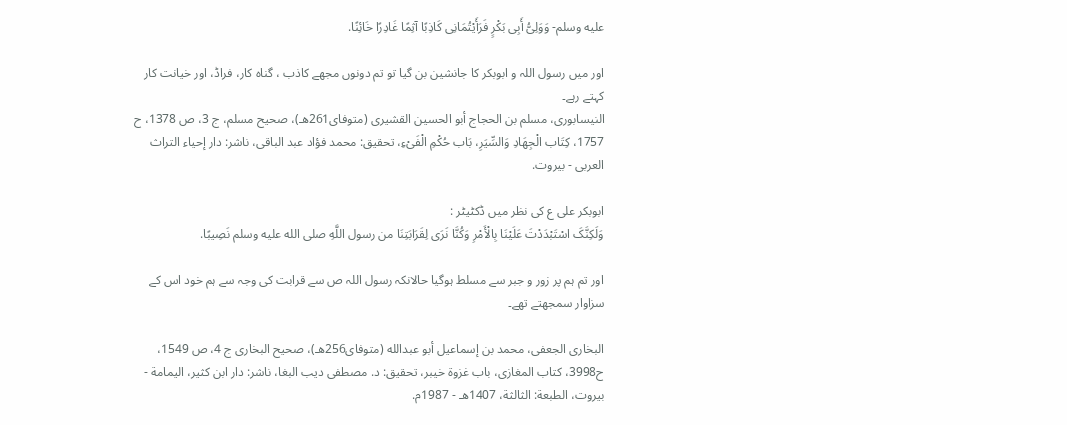علیه وسلم- وَوَلِیُّ أَبِی بَکْرٍ فَرَأَیْتُمَانِی کَاذِبًا آثِمًا غَادِرًا خَائِنًا.

اور میں رسول اللہ و ابوبکر کا جانشین بن گیا تو تم دونوں مجھے کاذب ، گناہ کار، فراڈ، اور خیانت کار کہتے رہے۔
النیسابوری، مسلم بن الحجاج أبو الحسین القشیری (متوفای261هـ)، صحیح مسلم، ج 3، ص 1378، ح 1757، کِتَاب الْجِهَادِ وَالسِّیَرِ، بَاب حُکْمِ الْفَیْءِ، تحقیق: محمد فؤاد عبد الباقی، ناشر: دار إحیاء التراث العربی - بیروت.

ابوبکر علی ع کی نظر میں ڈکٹیٹر :
وَلَکِنَّکَ اسْتَبْدَدْتَ عَلَیْنَا بِالْأَمْرِ وَکُنَّا نَرَی لِقَرَابَتِنَا من رسول اللَّهِ صلی الله علیه وسلم نَصِیبًا.

اور تم ہم پر زور و جبر سے مسلط ہوگیا حالانکہ رسول اللہ ص سے قرابت کی وجہ سے ہم خود اس کے سزاوار سمجھتے تھے۔

البخاری الجعفی، محمد بن إسماعیل أبو عبدالله (متوفای256هـ)، صحیح البخاری ج 4، ص 1549، ح3998، کتاب المغازی، باب غزوة خیبر، تحقیق: د. مصطفی دیب البغا، ناشر: دار ابن کثیر، الیمامة - بیروت، الطبعة: الثالثة، 1407هـ - 1987م.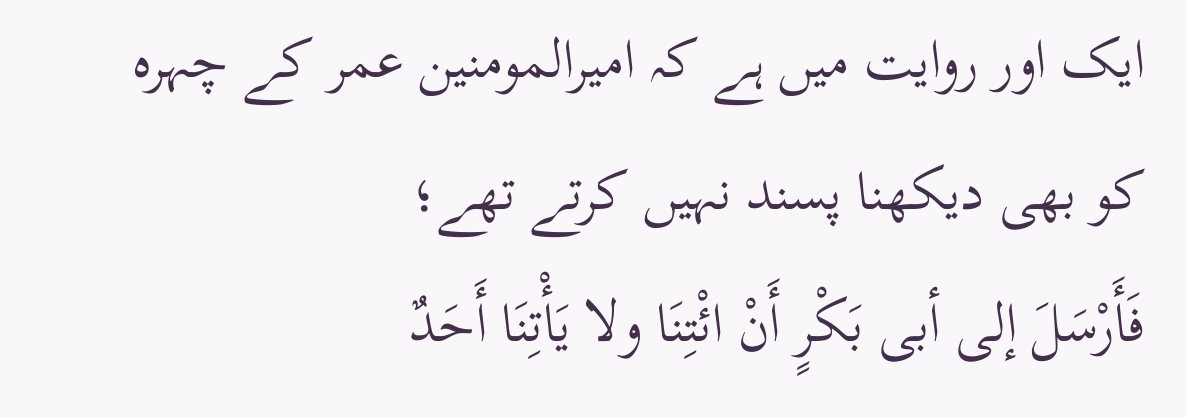ایک اور روایت میں ہے کہ امیرالمومنین عمر کے چہرہ کو بھی دیکھنا پسند نہیں کرتے تھے؛
فَأَرْسَلَ إلی أبی بَکْرٍ أَنْ ائْتِنَا ولا یَأْتِنَا أَحَدٌ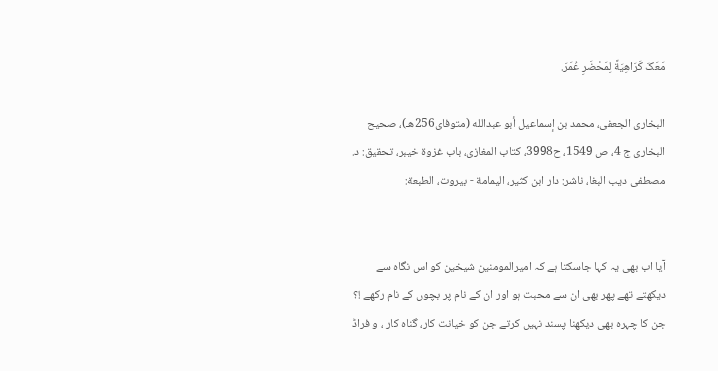مَعَکَ کَرَاهِیَةً لِمَحْضَرِ عُمَرَ.

البخاری الجعفی، محمد بن إسماعیل أبو عبدالله (متوفای256هـ)، صحیح البخاری ج 4، ص 1549، ح3998، کتاب المغازی، باب غزوة خیبر، تحقیق: د. مصطفی دیب البغا، ناشر: دار ابن کثیر، الیمامة - بیروت، الطبعة:


آیا اب بھی یہ کہا جاسکتا ہے کہ امیرالمومنین شیخین کو اس نگاہ سے دیکھتے تھے پھر بھی ان سے محبت ہو اور ان کے نام پر بچوں کے نام رکھے !؟ جن کا چہرہ بھی دیکھنا پسند نہیں کرتے جن کو خیانت کار، گناہ کار ، و فراڈ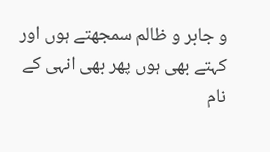و جابر و ظالم سمجھتے ہوں اور کہتے بھی ہوں پھر بھی انہی کے نام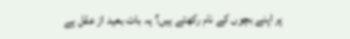پر اپنے بچوں کے نام رکھتے ہیں؟ یہ بات بعید از عقل ہے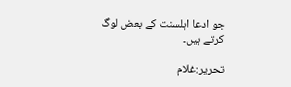جو ادعا اہلسنت کے بعض لوگ کرتے ہیں۔

تحریر:غلام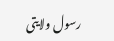رسول ولایتی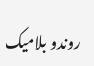روندو بلامیک